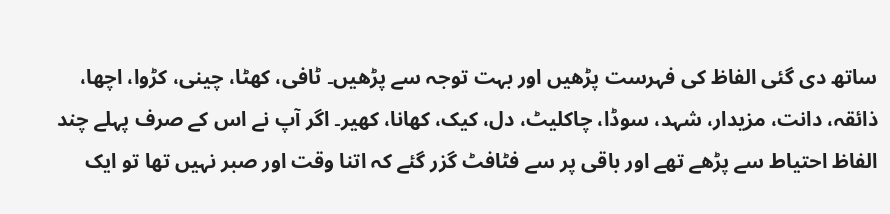ساتھ دی گئی الفاظ کی فہرست پڑھیں اور بہت توجہ سے پڑھیں۔ ٹافی، کھٹا، چینی، کڑوا، اچھا، ذائقہ، دانت، مزیدار، شہد، سوڈا، چاکلیٹ، دل، کیک، کھانا، کھیر۔ اگر آپ نے اس کے صرف پہلے چند الفاظ احتیاط سے پڑھے تھے اور باقی پر سے فٹافٹ گزر گئے کہ اتنا وقت اور صبر نہیں تھا تو ایک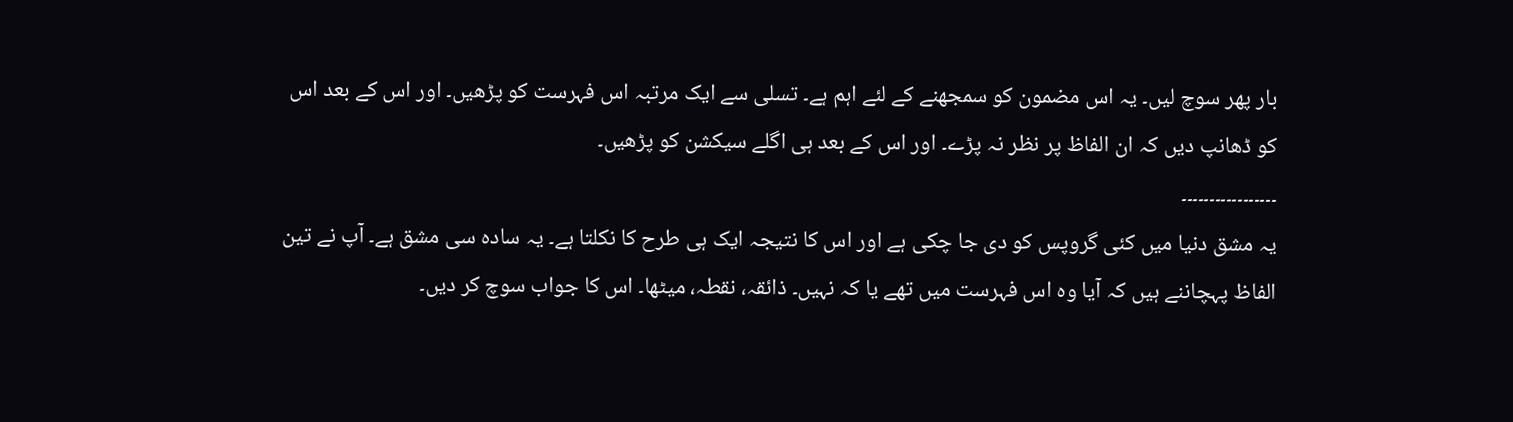بار پھر سوچ لیں۔ یہ اس مضمون کو سمجھنے کے لئے اہم ہے۔ تسلی سے ایک مرتبہ اس فہرست کو پڑھیں۔ اور اس کے بعد اس کو ڈھانپ دیں کہ ان الفاظ پر نظر نہ پڑے۔ اور اس کے بعد ہی اگلے سیکشن کو پڑھیں۔
۔۔۔۔۔۔۔۔۔۔۔۔۔۔۔۔۔
یہ مشق دنیا میں کئی گروپس کو دی جا چکی ہے اور اس کا نتیجہ ایک ہی طرح کا نکلتا ہے۔ یہ سادہ سی مشق ہے۔ آپ نے تین الفاظ پہچاننے ہیں کہ آیا وہ اس فہرست میں تھے یا کہ نہیں۔ ذائقہ، نقطہ، میٹھا۔ اس کا جواب سوچ کر دیں۔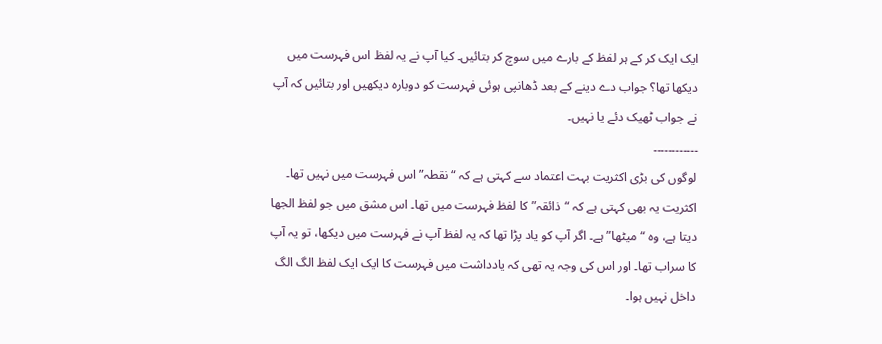ایک ایک کر کے ہر لفظ کے بارے میں سوچ کر بتائیں۔ کیا آپ نے یہ لفظ اس فہرست میں دیکھا تھا؟ جواب دے دینے کے بعد ڈھانپی ہوئی فہرست کو دوبارہ دیکھیں اور بتائیں کہ آپ نے جواب ٹھیک دئے یا نہیں۔
۔۔۔۔۔۔۔۔۔۔۔۔
لوگوں کی بڑی اکثریت بہت اعتماد سے کہتی ہے کہ “نقطہ” اس فہرست میں نہیں تھا۔ اکثریت یہ بھی کہتی ہے کہ “ذائقہ” کا لفظ فہرست میں تھا۔ اس مشق میں جو لفظ الجھا دیتا ہے، وہ “میٹھا” ہے۔ اگر آپ کو یاد پڑا تھا کہ یہ لفظ آپ نے فہرست میں دیکھا، تو یہ آپ کا سراب تھا۔ اور اس کی وجہ یہ تھی کہ یادداشت میں فہرست کا ایک ایک لفظ الگ الگ داخل نہیں ہوا۔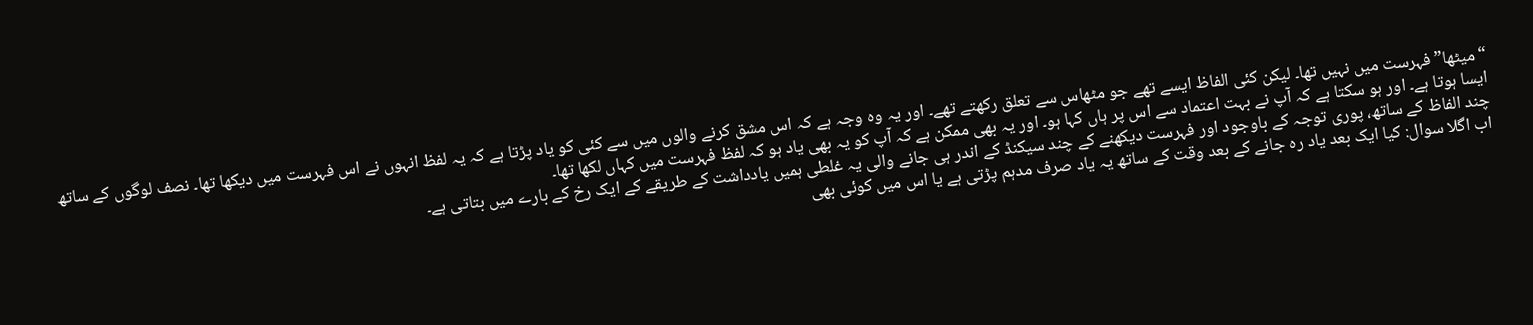“میٹھا” فہرست میں نہیں تھا۔ لیکن کئی الفاظ ایسے تھے جو مٹھاس سے تعلق رکھتے تھے۔ اور یہ وہ وجہ ہے کہ اس مشق کرنے والوں میں سے کئی کو یاد پڑتا ہے کہ یہ لفظ انہوں نے اس فہرست میں دیکھا تھا۔ نصف لوگوں کے ساتھ ایسا ہوتا ہے۔ اور ہو سکتا ہے کہ آپ نے بہت اعتماد سے اس پر ہاں کہا ہو۔ اور یہ بھی ممکن ہے کہ آپ کو یہ بھی یاد ہو کہ لفظ فہرست میں کہاں لکھا تھا۔
چند الفاظ کے ساتھ، پوری توجہ کے باوجود اور فہرست دیکھنے کے چند سیکنڈ کے اندر ہی جانے والی یہ غلطی ہمیں یادداشت کے طریقے کے ایک رخ کے بارے میں بتاتی ہے۔
اب اگلا سوال: کیا ایک بعد یاد رہ جانے کے بعد وقت کے ساتھ یہ یاد صرف مدہم پڑتی ہے یا اس میں کوئی بھی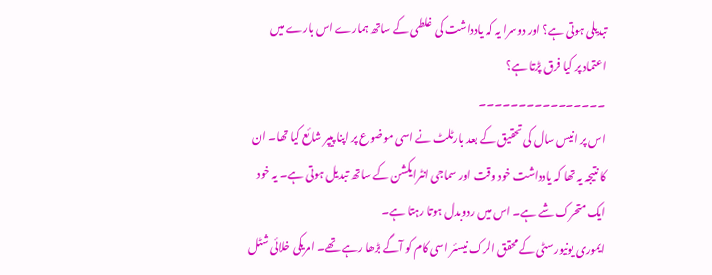تبدیلی ہوتی ہے؟ اور دوسرا یہ کہ یادداشت کی غلطی کے ساتھ ہمارے اس بارے میں اعتماد پر کیا فرق پڑتا ہے؟
۔۔۔۔۔۔۔۔۔۔۔۔۔۔۔۔
اس پر انیس سال کی تحقیق کے بعد بارٹلٹ نے اسی موضوع پر اپنا پیپر شائع کیا تھا۔ ان کا نتیجہ یہ تھا کہ یادداشت خود وقت اور سماجی انٹرایکشن کے ساتھ تبدیل ہوتی ہے۔ یہ خود ایک متحرک شے ہے۔ اس میں ردوبدل ہوتا رہتا ہے۔
ایموری یونیورسٹی کے محقق الرک نیسئر اسی کام کو آگے بڑھا رہے تھے۔ امریکی خلائی شٹل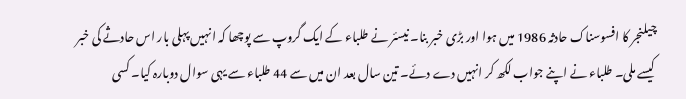چیلنجر کا افسوسناک حادثہ 1986 میں ہوا اور بڑی خبر بنا۔ نیسئر نے طلباء کے ایک گروپ سے پوچھا کہ انہیں پہلی بار اس حادثے کی خبر کیسے ملی۔ طلباء نے اپنے جواب لکھ کر انہیں دے دئے۔ تین سال بعد ان میں سے 44 طلباء سے یہی سوال دوبارہ کیا۔ کسی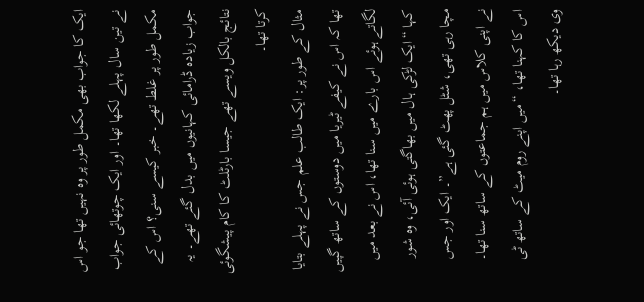ایک کا جواب بھی مکمل طور پر وہ نہیں تھا جو اس نے تین سال پہلے لکھا تھا۔ اور ایک چوتھائی جواب مکمل طور پر غلط تھے۔ خبر کیسے سنی؟ اس کے جواب زیادہ ڈرامائی کہانیوں میں بدل گئے تھے۔ یہ نتائج بالکل ویسے تھے جیسا بارٹلٹ کا کام پیشگوئی کرتا تھا۔
مثال کے طور پر: ایک طالب علم جس نے پہلے بتایا تھا کہ اس نے کیفے ٹیریا میں دوستوں کے ساتھ گپیں لگاتے ہوئے اس بارے میں سنا تھا، اس نے بعد میں کہا “ایک لڑکی ہال میں بھاگتی ہوئی آئی، وہ شور مچا رہی تھی، شٹل پھٹ گئی ہے”۔ ایک اور جس نے اپنی کلاس میں ہم جماعتوں کے ساتھ سنا تھا۔ اس کا کہنا تھا، “میں اپنے روم میٹ کے ساتھ ٹی وی دیکھ رہا تھا۔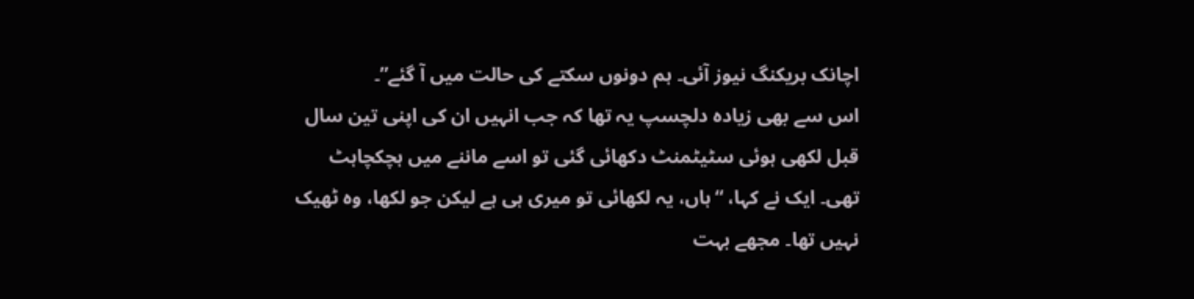اچانک بریکنگ نیوز آئی۔ ہم دونوں سکتے کی حالت میں آ گئے”۔
اس سے بھی زیادہ دلچسپ یہ تھا کہ جب انہیں ان کی اپنی تین سال قبل لکھی ہوئی سٹیٹمنٹ دکھائی گئی تو اسے ماننے میں ہچکچاہٹ تھی۔ ایک نے کہا، “ہاں، یہ لکھائی تو میری ہی ہے لیکن جو لکھا، وہ ٹھیک نہیں تھا۔ مجھے بہت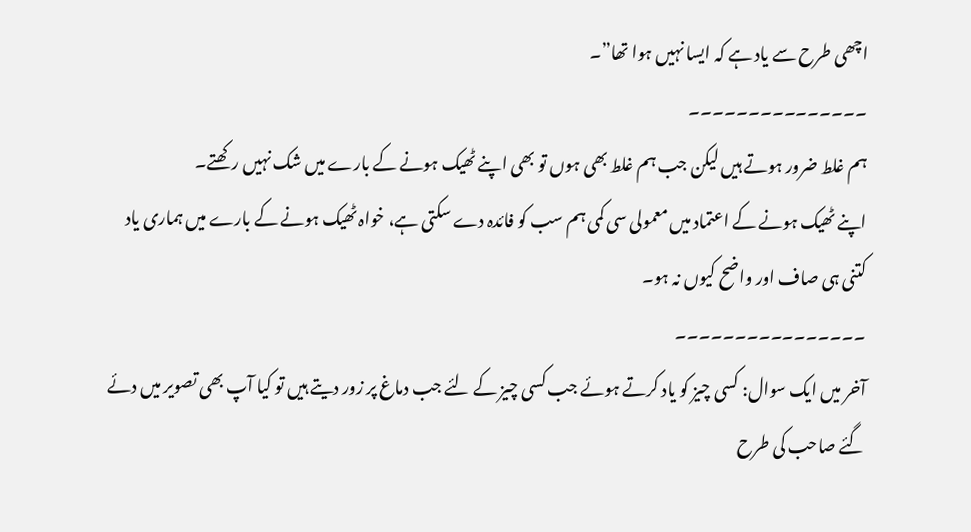اچھی طرح سے یاد ہے کہ ایسا نہیں ہوا تھا”۔
۔۔۔۔۔۔۔۔۔۔۔۔۔۔۔
ہم غلط ضرور ہوتے ہیں لیکن جب ہم غلط بھی ہوں تو بھی اپنے ٹھیک ہونے کے بارے میں شک نہیں رکھتے۔
اپنے ٹھیک ہونے کے اعتماد میں معمولی سی کمی ہم سب کو فائدہ دے سکتی ہے، خواہ ٹھیک ہونے کے بارے میں ہماری یاد کتنی ہی صاف اور واضح کیوں نہ ہو۔
۔۔۔۔۔۔۔۔۔۔۔۔۔۔۔۔
آخر میں ایک سوال: کسی چیز کو یاد کرتے ہوئے جب کسی چیز کے لئے جب دماغ پر زور دیتے ہیں تو کیا آپ بھی تصویر میں دئے گئے صاحب کی طرح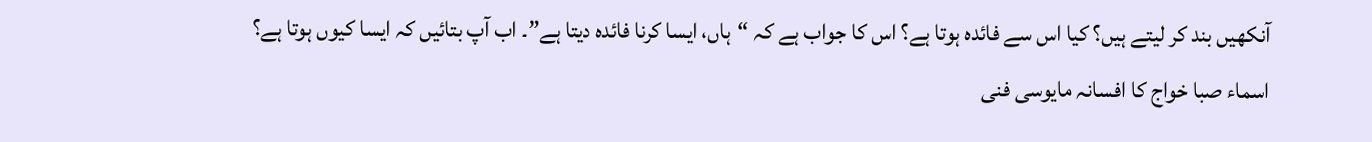آنکھیں بند کر لیتے ہیں؟ کیا اس سے فائدہ ہوتا ہے؟ اس کا جواب ہے کہ “ہاں، ایسا کرنا فائدہ دیتا ہے”۔ اب آپ بتائیں کہ ایسا کیوں ہوتا ہے؟
اسماء صبا خواج کا افسانہ مایوسی فنی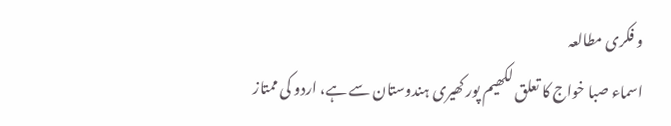و فکری مطالعہ
اسماء صبا خواج کا تعلق لکھیم پور کھیری ہندوستان سے ہے، اردو کی ممتاز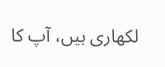لکھاری ہیں، آپ کا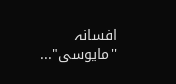افسانہ ''مایوسی"...